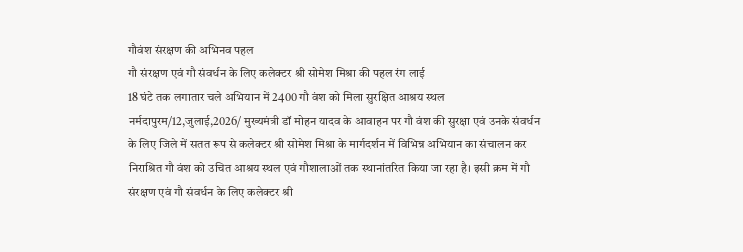गौवंश संरक्षण की अभिनव पहल
गौ संरक्षण एवं गौ संवर्धन के लिए कलेक्टर श्री सोमेश मिश्रा की पहल रंग लाई
18 घंटे तक लगातार चले अभियान में 2400 गौ वंश को मिला सुरक्षित आश्रय स्थल
नर्मदापुरम/12,जुलाई,2026/ मुख्यमंत्री डॉ मोहन यादव के आवाहन पर गौ वंश की सुरक्षा एवं उनके संवर्धन के लिए जिले में सतत रूप से कलेक्टर श्री सोमेश मिश्रा के मार्गदर्शन में विभिन्न अभियान का संचालन कर निराश्रित गौ वंश को उचित आश्रय स्थल एवं गौशालाओं तक स्थानांतरित किया जा रहा है। इसी क्रम में गौ संरक्षण एवं गौ संवर्धन के लिए कलेक्टर श्री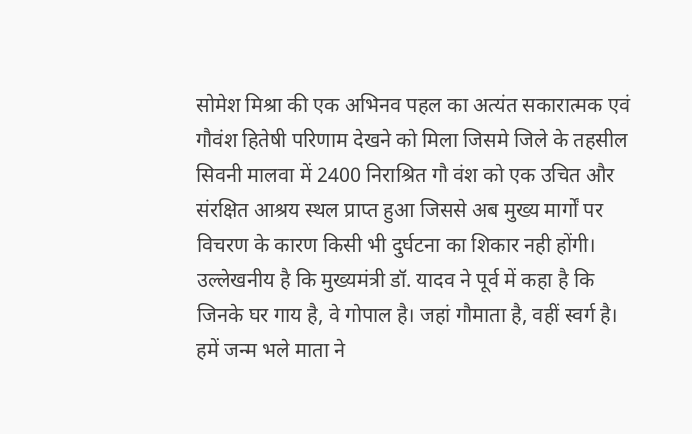सोमेश मिश्रा की एक अभिनव पहल का अत्यंत सकारात्मक एवं गौवंश हितेषी परिणाम देखने को मिला जिसमे जिले के तहसील सिवनी मालवा में 2400 निराश्रित गौ वंश को एक उचित और संरक्षित आश्रय स्थल प्राप्त हुआ जिससे अब मुख्य मार्गों पर विचरण के कारण किसी भी दुर्घटना का शिकार नही होंगी।
उल्लेखनीय है कि मुख्यमंत्री डॉ. यादव ने पूर्व में कहा है कि जिनके घर गाय है, वे गोपाल है। जहां गौमाता है, वहीं स्वर्ग है। हमें जन्म भले माता ने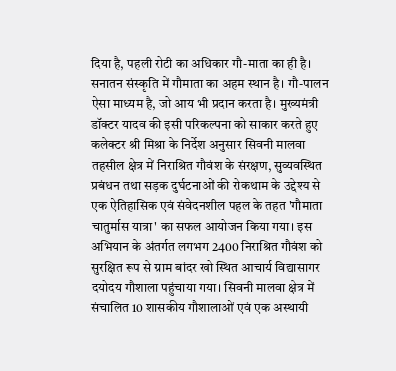दिया है, पहली रोटी का अधिकार गौ-माता का ही है। सनातन संस्कृति में गौमाता का अहम स्थान है। गौ-पालन ऐसा माध्यम है, जो आय भी प्रदान करता है। मुख्यमंत्री डॉक्टर यादव की इसी परिकल्पना को साकार करते हुए कलेक्टर श्री मिश्रा के निर्देश अनुसार सिवनी मालवा तहसील क्षेत्र में निराश्रित गौवंश के संरक्षण, सुव्यवस्थित प्रबंधन तथा सड़क दुर्घटनाओं की रोकथाम के उद्देश्य से एक ऐतिहासिक एवं संवेदनशील पहल के तहत 'गौमाता चातुर्मास यात्रा' का सफल आयोजन किया गया। इस अभियान के अंतर्गत लगभग 2400 निराश्रित गौवंश को सुरक्षित रूप से ग्राम बांदर खो स्थित आचार्य विद्यासागर दयोदय गौशाला पहुंचाया गया। सिवनी मालवा क्षेत्र में संचालित 10 शासकीय गौशालाओं एवं एक अस्थायी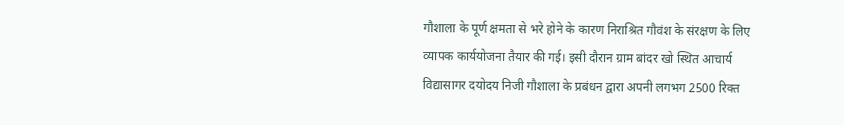गौशाला के पूर्ण क्षमता से भरे होने के कारण निराश्रित गौवंश के संरक्षण के लिए व्यापक कार्ययोजना तैयार की गई। इसी दौरान ग्राम बांदर खो स्थित आचार्य विद्यासागर दयोदय निजी गौशाला के प्रबंधन द्वारा अपनी लगभग 2500 रिक्त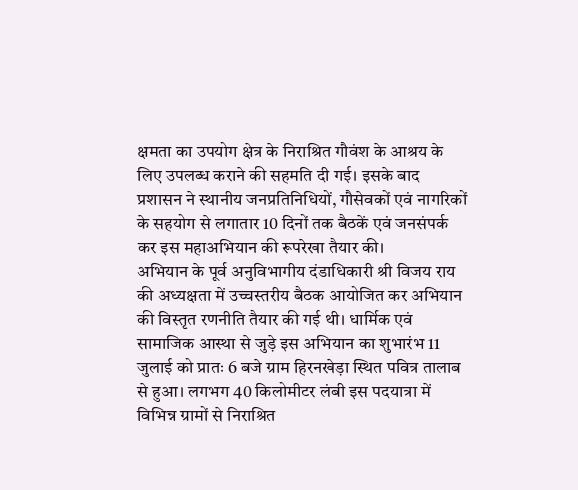क्षमता का उपयोग क्षेत्र के निराश्रित गौवंश के आश्रय के लिए उपलब्ध कराने की सहमति दी गई। इसके बाद प्रशासन ने स्थानीय जनप्रतिनिधियों, गौसेवकों एवं नागरिकों के सहयोग से लगातार 10 दिनों तक बैठकें एवं जनसंपर्क कर इस महाअभियान की रूपरेखा तैयार की।
अभियान के पूर्व अनुविभागीय दंडाधिकारी श्री विजय राय की अध्यक्षता में उच्चस्तरीय बैठक आयोजित कर अभियान की विस्तृत रणनीति तैयार की गई थी। धार्मिक एवं सामाजिक आस्था से जुड़े इस अभियान का शुभारंभ 11 जुलाई को प्रातः 6 बजे ग्राम हिरनखेड़ा स्थित पवित्र तालाब से हुआ। लगभग 40 किलोमीटर लंबी इस पदयात्रा में विभिन्न ग्रामों से निराश्रित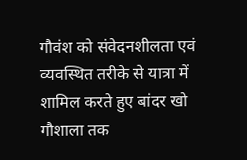गौवंश को संवेदनशीलता एवं व्यवस्थित तरीके से यात्रा में शामिल करते हुए बांदर खो गौशाला तक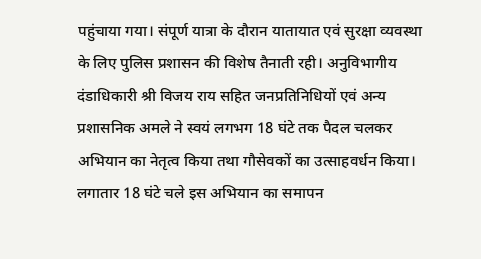पहुंचाया गया। संपूर्ण यात्रा के दौरान यातायात एवं सुरक्षा व्यवस्था के लिए पुलिस प्रशासन की विशेष तैनाती रही। अनुविभागीय दंडाधिकारी श्री विजय राय सहित जनप्रतिनिधियों एवं अन्य प्रशासनिक अमले ने स्वयं लगभग 18 घंटे तक पैदल चलकर अभियान का नेतृत्व किया तथा गौसेवकों का उत्साहवर्धन किया।
लगातार 18 घंटे चले इस अभियान का समापन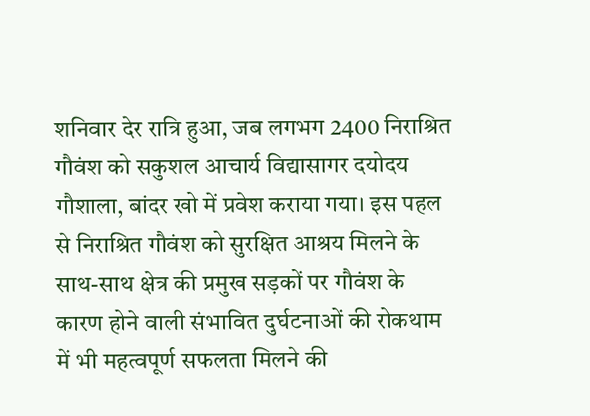शनिवार देर रात्रि हुआ, जब लगभग 2400 निराश्रित गौवंश को सकुशल आचार्य विद्यासागर दयोदय गौशाला, बांदर खो में प्रवेश कराया गया। इस पहल से निराश्रित गौवंश को सुरक्षित आश्रय मिलने के साथ-साथ क्षेत्र की प्रमुख सड़कों पर गौवंश के कारण होने वाली संभावित दुर्घटनाओं की रोकथाम में भी महत्वपूर्ण सफलता मिलने की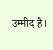उम्मीद है।